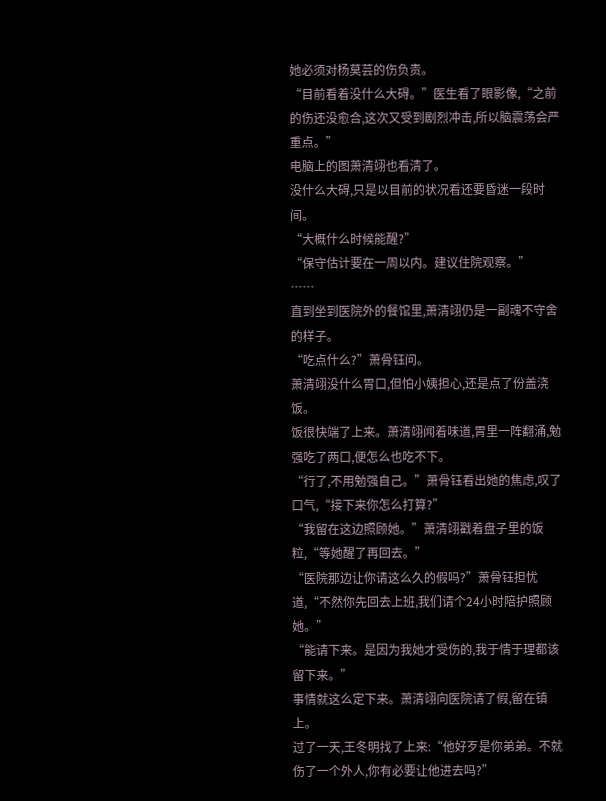她必须对杨莫芸的伤负责。
“目前看着没什么大碍。”医生看了眼影像,“之前的伤还没愈合,这次又受到剧烈冲击,所以脑震荡会严重点。”
电脑上的图萧清翊也看清了。
没什么大碍,只是以目前的状况看还要昏迷一段时间。
“大概什么时候能醒?”
“保守估计要在一周以内。建议住院观察。”
……
直到坐到医院外的餐馆里,萧清翊仍是一副魂不守舍的样子。
“吃点什么?”萧骨钰问。
萧清翊没什么胃口,但怕小姨担心,还是点了份盖浇饭。
饭很快端了上来。萧清翊闻着味道,胃里一阵翻涌,勉强吃了两口,便怎么也吃不下。
“行了,不用勉强自己。”萧骨钰看出她的焦虑,叹了口气,“接下来你怎么打算?”
“我留在这边照顾她。”萧清翊戳着盘子里的饭粒,“等她醒了再回去。”
“医院那边让你请这么久的假吗?”萧骨钰担忧道,“不然你先回去上班,我们请个24小时陪护照顾她。”
“能请下来。是因为我她才受伤的,我于情于理都该留下来。”
事情就这么定下来。萧清翊向医院请了假,留在镇上。
过了一天,王冬明找了上来:“他好歹是你弟弟。不就伤了一个外人,你有必要让他进去吗?”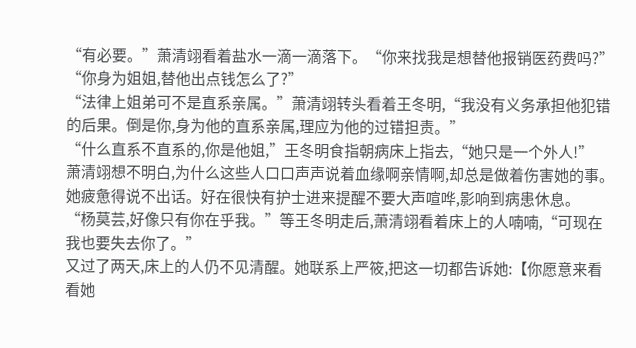“有必要。”萧清翊看着盐水一滴一滴落下。“你来找我是想替他报销医药费吗?”
“你身为姐姐,替他出点钱怎么了?”
“法律上姐弟可不是直系亲属。”萧清翊转头看着王冬明,“我没有义务承担他犯错的后果。倒是你,身为他的直系亲属,理应为他的过错担责。”
“什么直系不直系的,你是他姐,”王冬明食指朝病床上指去,“她只是一个外人!”
萧清翊想不明白,为什么这些人口口声声说着血缘啊亲情啊,却总是做着伤害她的事。
她疲惫得说不出话。好在很快有护士进来提醒不要大声喧哗,影响到病患休息。
“杨莫芸,好像只有你在乎我。”等王冬明走后,萧清翊看着床上的人喃喃,“可现在我也要失去你了。”
又过了两天,床上的人仍不见清醒。她联系上严筱,把这一切都告诉她:【你愿意来看看她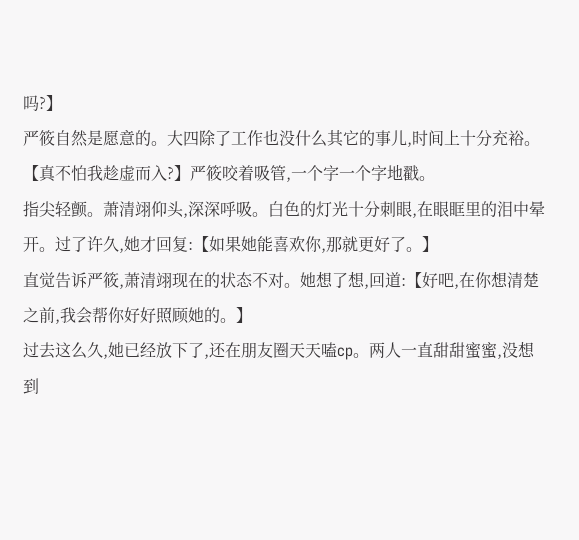吗?】
严筱自然是愿意的。大四除了工作也没什么其它的事儿,时间上十分充裕。
【真不怕我趁虚而入?】严筱咬着吸管,一个字一个字地戳。
指尖轻颤。萧清翊仰头,深深呼吸。白色的灯光十分刺眼,在眼眶里的泪中晕开。过了许久,她才回复:【如果她能喜欢你,那就更好了。】
直觉告诉严筱,萧清翊现在的状态不对。她想了想,回道:【好吧,在你想清楚之前,我会帮你好好照顾她的。】
过去这么久,她已经放下了,还在朋友圈天天嗑cp。两人一直甜甜蜜蜜,没想到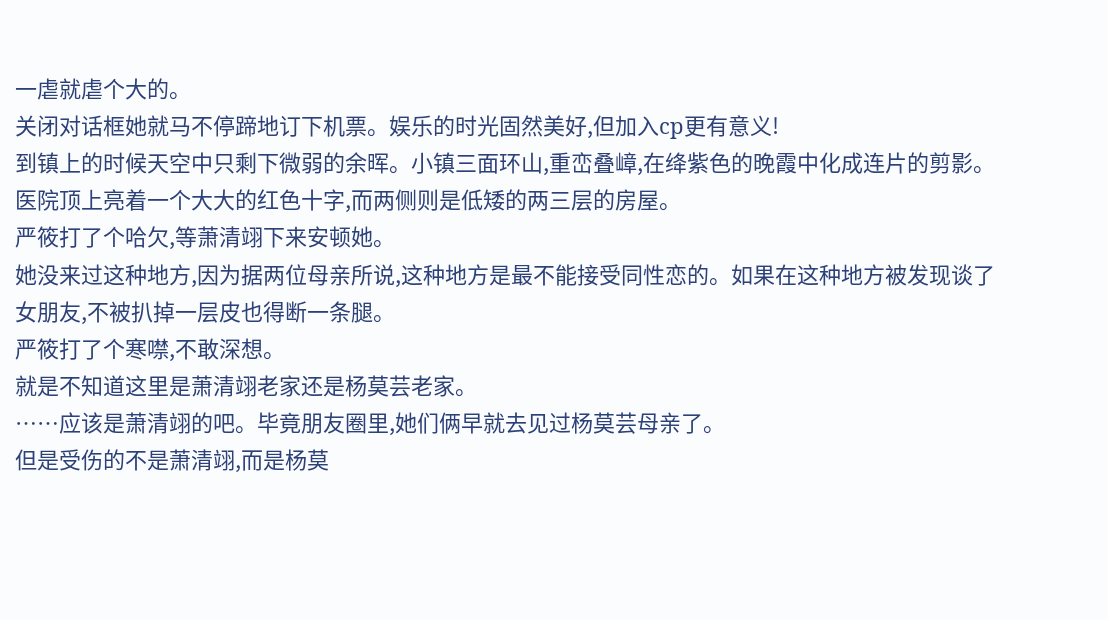一虐就虐个大的。
关闭对话框她就马不停蹄地订下机票。娱乐的时光固然美好,但加入cp更有意义!
到镇上的时候天空中只剩下微弱的余晖。小镇三面环山,重峦叠嶂,在绛紫色的晚霞中化成连片的剪影。医院顶上亮着一个大大的红色十字,而两侧则是低矮的两三层的房屋。
严筱打了个哈欠,等萧清翊下来安顿她。
她没来过这种地方,因为据两位母亲所说,这种地方是最不能接受同性恋的。如果在这种地方被发现谈了女朋友,不被扒掉一层皮也得断一条腿。
严筱打了个寒噤,不敢深想。
就是不知道这里是萧清翊老家还是杨莫芸老家。
……应该是萧清翊的吧。毕竟朋友圈里,她们俩早就去见过杨莫芸母亲了。
但是受伤的不是萧清翊,而是杨莫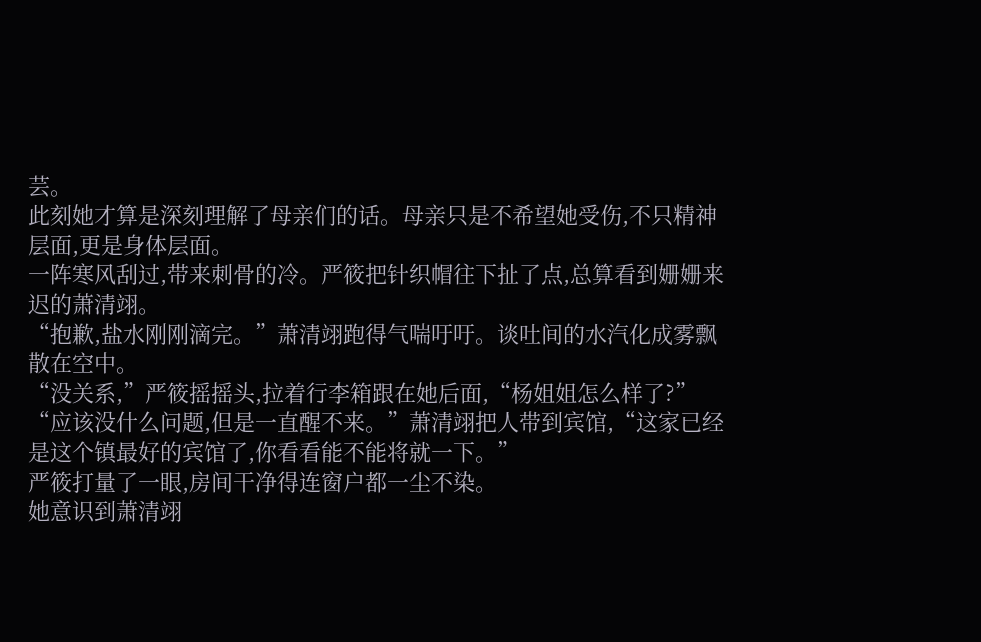芸。
此刻她才算是深刻理解了母亲们的话。母亲只是不希望她受伤,不只精神层面,更是身体层面。
一阵寒风刮过,带来刺骨的冷。严筱把针织帽往下扯了点,总算看到姗姗来迟的萧清翊。
“抱歉,盐水刚刚滴完。”萧清翊跑得气喘吁吁。谈吐间的水汽化成雾飘散在空中。
“没关系,”严筱摇摇头,拉着行李箱跟在她后面,“杨姐姐怎么样了?”
“应该没什么问题,但是一直醒不来。”萧清翊把人带到宾馆,“这家已经是这个镇最好的宾馆了,你看看能不能将就一下。”
严筱打量了一眼,房间干净得连窗户都一尘不染。
她意识到萧清翊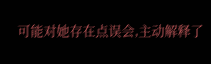可能对她存在点误会,主动解释了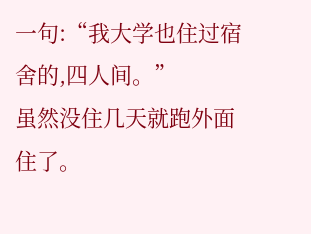一句:“我大学也住过宿舍的,四人间。”
虽然没住几天就跑外面住了。